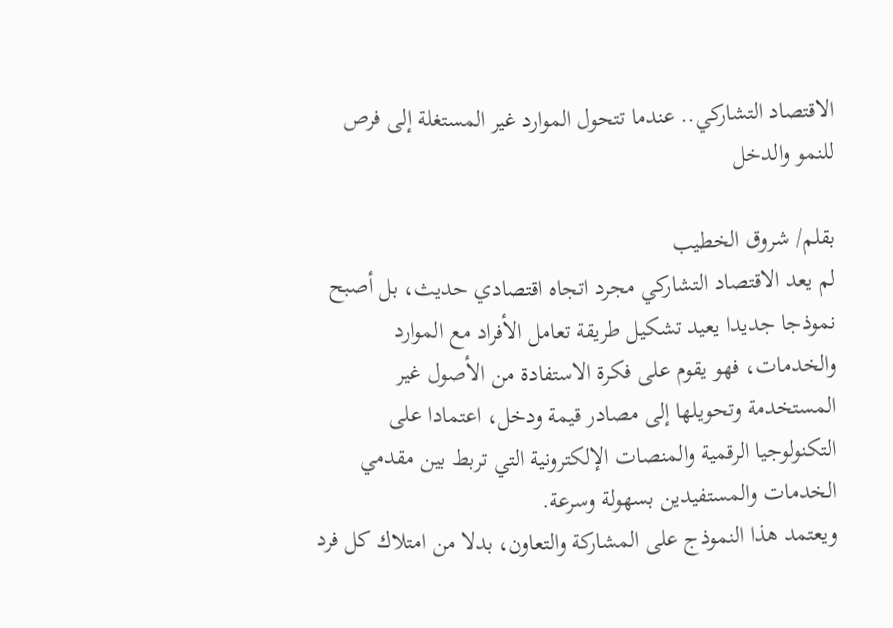الاقتصاد التشاركي.. عندما تتحول الموارد غير المستغلة إلى فرص للنمو والدخل

بقلم/ شروق الخطيب
لم يعد الاقتصاد التشاركي مجرد اتجاه اقتصادي حديث، بل أصبح نموذجا جديدا يعيد تشكيل طريقة تعامل الأفراد مع الموارد والخدمات، فهو يقوم على فكرة الاستفادة من الأصول غير المستخدمة وتحويلها إلى مصادر قيمة ودخل، اعتمادا على التكنولوجيا الرقمية والمنصات الإلكترونية التي تربط بين مقدمي الخدمات والمستفيدين بسهولة وسرعة.
ويعتمد هذا النموذج على المشاركة والتعاون، بدلا من امتلاك كل فرد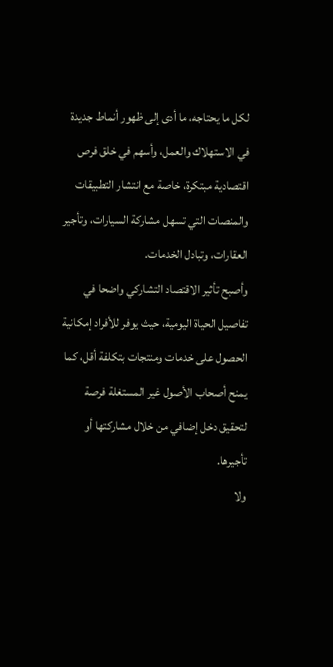لكل ما يحتاجه، ما أدى إلى ظهور أنماط جديدة في الاستهلاك والعمل، وأسهم في خلق فرص اقتصادية مبتكرة، خاصة مع انتشار التطبيقات والمنصات التي تسهل مشاركة السيارات، وتأجير العقارات، وتبادل الخدمات.
وأصبح تأثير الاقتصاد التشاركي واضحا في تفاصيل الحياة اليومية، حيث يوفر للأفراد إمكانية الحصول على خدمات ومنتجات بتكلفة أقل، كما يمنح أصحاب الأصول غير المستغلة فرصة لتحقيق دخل إضافي من خلال مشاركتها أو تأجيرها.
ولا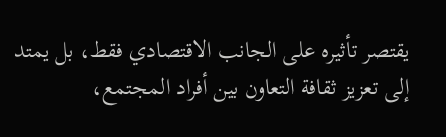يقتصر تأثيره على الجانب الاقتصادي فقط، بل يمتد إلى تعزيز ثقافة التعاون بين أفراد المجتمع،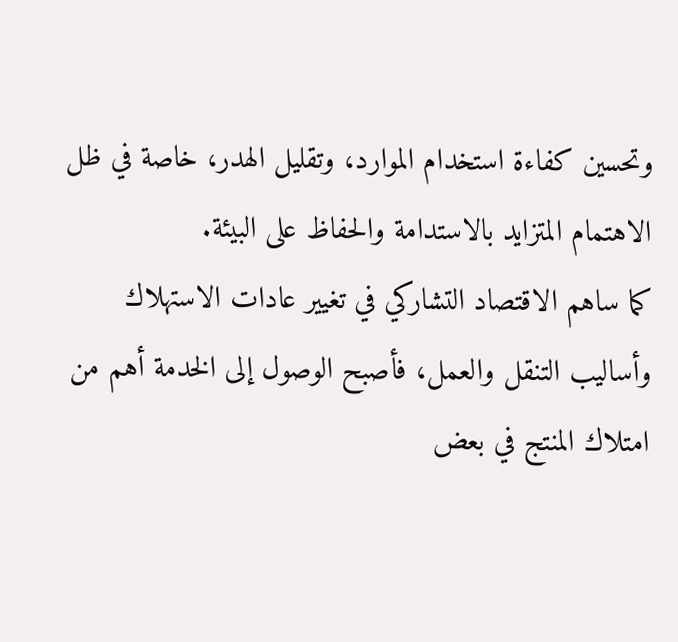وتحسين كفاءة استخدام الموارد، وتقليل الهدر، خاصة في ظل الاهتمام المتزايد بالاستدامة والحفاظ على البيئة.
كما ساهم الاقتصاد التشاركي في تغيير عادات الاستهلاك وأساليب التنقل والعمل، فأصبح الوصول إلى الخدمة أهم من امتلاك المنتج في بعض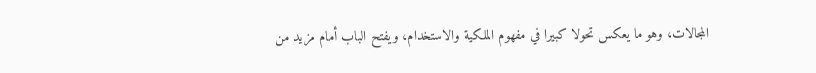المجالات، وهو ما يعكس تحولا كبيرا في مفهوم الملكية والاستخدام، ويفتح الباب أمام مزيد من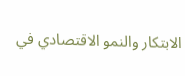الابتكار والنمو الاقتصادي في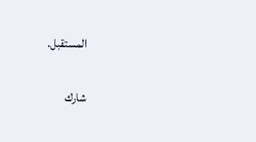المستقبل.

شارك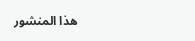هذا المنشور